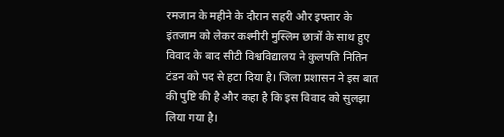रमजान के महीने के दौरान सहरी और इफ्तार के इंतजाम को लेकर कश्मीरी मुस्लिम छात्रों के साथ हुए विवाद के बाद सीटी विश्वविद्यालय ने कुलपति नितिन टंडन को पद से हटा दिया है। जिला प्रशासन ने इस बात की पुष्टि की है और कहा है कि इस विवाद को सुलझा लिया गया है।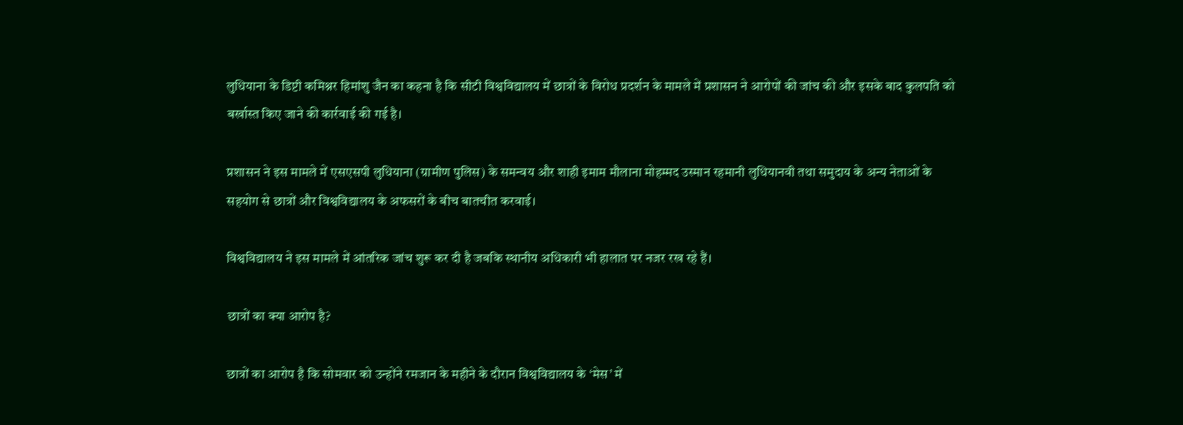लुधियाना के डिप्टी कमिश्नर हिमांशु जैन का कहना है कि सीटी विश्वविद्यालय में छात्रों के विरोध प्रदर्शन के मामले में प्रशासन ने आरोपों की जांच की और इसके बाद कुलपति को बर्खास्त किए जाने की कार्रवाई की गई है।

प्रशासन ने इस मामले में एसएसपी लुधियाना (ग्रामीण पुलिस) के समन्वय और शाही इमाम मौलाना मोहम्मद उस्मान रहमानी लुधियानवी तथा समुदाय के अन्य नेताओं के सहयोग से छात्रों और विश्वविद्यालय के अफसरों के बीच बातचीत करवाई।

विश्वविद्यालय ने इस मामले में आंतरिक जांच शुरू कर दी है जबकि स्थानीय अधिकारी भी हालात पर नजर रख रहे हैं।

छात्रों का क्या आरोप है?

छात्रों का आरोप है कि सोमवार को उन्होंने रमजान के महीने के दौरान विश्वविद्यालय के ‘मेस’ में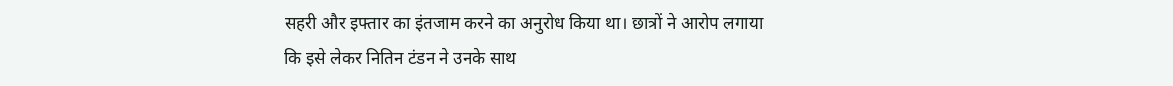सहरी और इफ्तार का इंतजाम करने का अनुरोध किया था। छात्रों ने आरोप लगाया कि इसे लेकर नितिन टंडन ने उनके साथ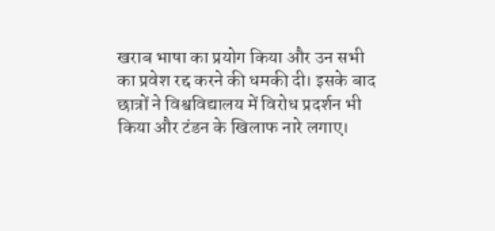खराब भाषा का प्रयोग किया और उन सभी का प्रवेश रद्द करने की धमकी दी। इसके बाद छात्रों ने विश्वविद्यालय में विरोध प्रदर्शन भी किया और टंडन के खिलाफ नारे लगाए।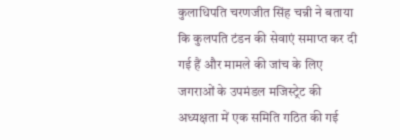कुलाधिपति चरणजीत सिंह चन्नी ने बताया कि कुलपति टंडन की सेवाएं समाप्त कर दी गई हैं और मामले की जांच के लिए जगराओं के उपमंडल मजिस्ट्रेट की अध्यक्षता में एक समिति गठित की गई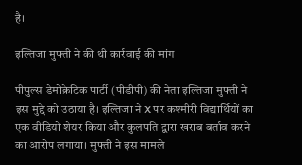है।

इल्तिजा मुफ्ती ने की थी कार्रवाई की मांग

पीपुल्स डेमोक्रेटिक पार्टी (पीडीपी) की नेता इल्तिजा मुफ्ती ने इस मुद्दे को उठाया है। इल्तिजा ने X पर कश्मीरी विद्यार्थियों का एक वीडियो शेयर किया और कुलपति द्वारा खराब बर्ताव करने का आरोप लगाया। मुफ्ती ने इस मामले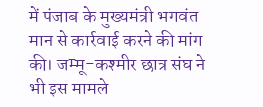में पंजाब के मुख्यमंत्री भगवंत मान से कार्रवाई करने की मांग की। जम्मू-कश्मीर छात्र संघ ने भी इस मामले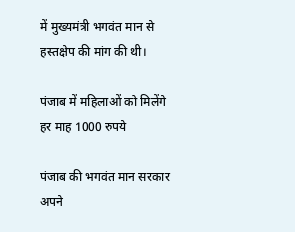में मुख्यमंत्री भगवंत मान से हस्तक्षेप की मांग की थी।

पंजाब में महिलाओं को मिलेंगे हर माह 1000 रुपये

पंजाब की भगवंत मान सरकार अपने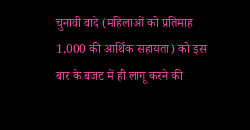चुनावी वादे (महिलाओं को प्रतिमाह 1,000 की आर्थिक सहायता) को इस बार के बजट में ही लागू करने की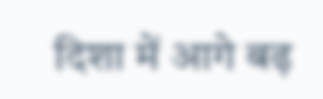दिशा में आगे बढ़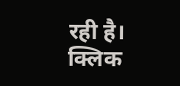रही है। क्लिक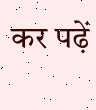कर पढ़ें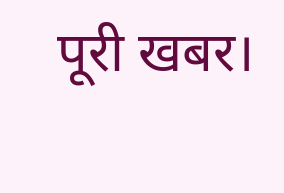पूरी खबर।